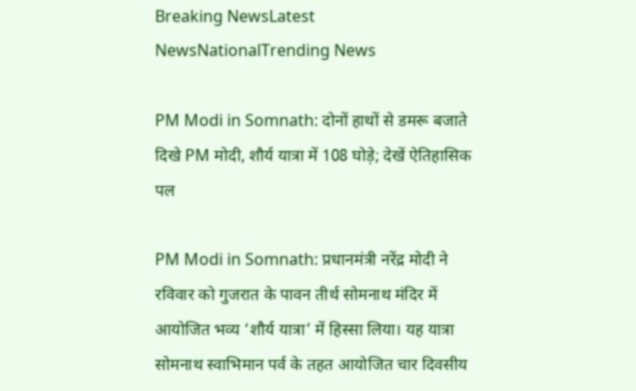Breaking NewsLatest NewsNationalTrending News

PM Modi in Somnath: दोनों हाथों से डमरू बजाते दिखे PM मोदी, शौर्य यात्रा में 108 घोड़े; देखें ऐतिहासिक पल

PM Modi in Somnath: प्रधानमंत्री नरेंद्र मोदी ने रविवार को गुजरात के पावन तीर्थ सोमनाथ मंदिर में आयोजित भव्य ‘शौर्य यात्रा’ में हिस्सा लिया। यह यात्रा सोमनाथ स्वाभिमान पर्व के तहत आयोजित चार दिवसीय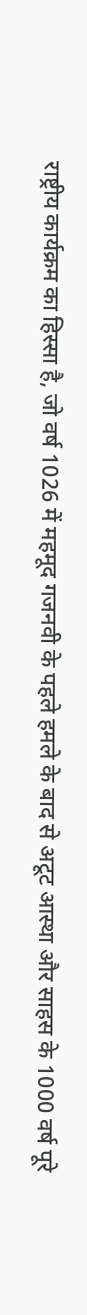राष्ट्रीय कार्यक्रम का हिस्सा है, जो वर्ष 1026 में महमूद गजनवी के पहले हमले के बाद से अटूट आस्था और साहस के 1000 वर्ष पूरे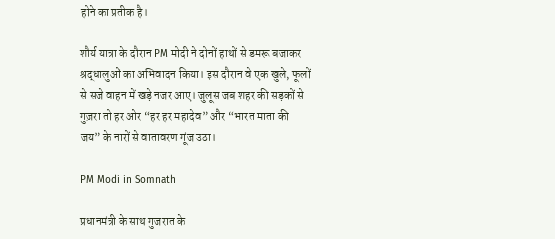होने का प्रतीक है।

शौर्य यात्रा के दौरान PM मोदी ने दोनों हाथों से डमरू बजाकर श्रद्धालुओं का अभिवादन किया। इस दौरान वे एक खुले, फूलों से सजे वाहन में खड़े नजर आए। जुलूस जब शहर की सड़कों से गुज़रा तो हर ओर “हर हर महादेव” और “भारत माता की जय” के नारों से वातावरण गूंज उठा।

PM Modi in Somnath

प्रधानमंत्री के साथ गुजरात के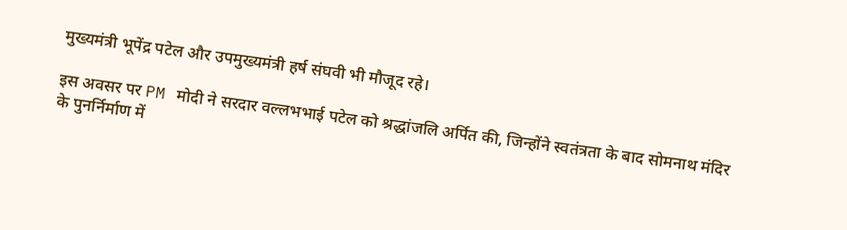मुख्यमंत्री भूपेंद्र पटेल और उपमुख्यमंत्री हर्ष संघवी भी मौजूद रहे।

इस अवसर पर PM मोदी ने सरदार वल्लभभाई पटेल को श्रद्धांजलि अर्पित की, जिन्होंने स्वतंत्रता के बाद सोमनाथ मंदिर के पुनर्निर्माण में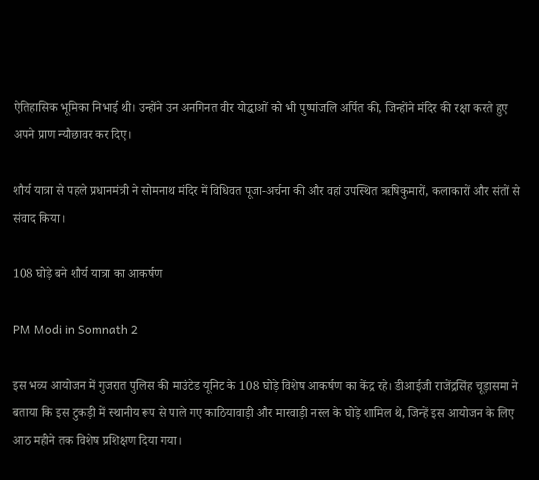ऐतिहासिक भूमिका निभाई थी। उन्होंने उन अनगिनत वीर योद्धाओं को भी पुष्पांजलि अर्पित की, जिन्होंने मंदिर की रक्षा करते हुए अपने प्राण न्यौछावर कर दिए।

शौर्य यात्रा से पहले प्रधानमंत्री ने सोमनाथ मंदिर में विधिवत पूजा-अर्चना की और वहां उपस्थित ऋषिकुमारों, कलाकारों और संतों से संवाद किया।

108 घोड़े बने शौर्य यात्रा का आकर्षण

PM Modi in Somnath 2

इस भव्य आयोजन में गुजरात पुलिस की माउंटेड यूनिट के 108 घोड़े विशेष आकर्षण का केंद्र रहे। डीआईजी राजेंद्रसिंह चूड़ासमा ने बताया कि इस टुकड़ी में स्थानीय रूप से पाले गए काठियावाड़ी और मारवाड़ी नस्ल के घोड़े शामिल थे, जिन्हें इस आयोजन के लिए आठ महीने तक विशेष प्रशिक्षण दिया गया।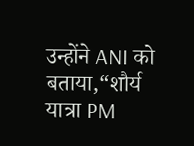उन्होंने ANI को बताया,“शौर्य यात्रा PM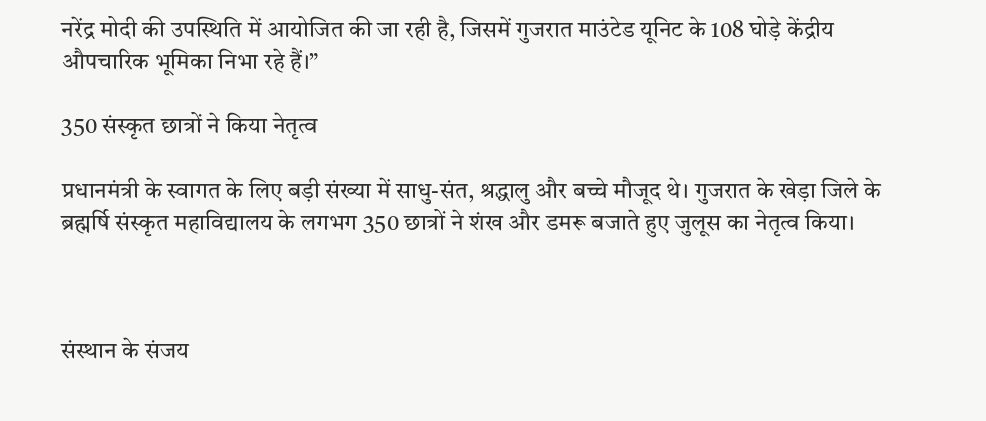नरेंद्र मोदी की उपस्थिति में आयोजित की जा रही है, जिसमें गुजरात माउंटेड यूनिट के 108 घोड़े केंद्रीय औपचारिक भूमिका निभा रहे हैं।”

350 संस्कृत छात्रों ने किया नेतृत्व

प्रधानमंत्री के स्वागत के लिए बड़ी संख्या में साधु-संत, श्रद्धालु और बच्चे मौजूद थे। गुजरात के खेड़ा जिले के ब्रह्मर्षि संस्कृत महाविद्यालय के लगभग 350 छात्रों ने शंख और डमरू बजाते हुए जुलूस का नेतृत्व किया।



संस्थान के संजय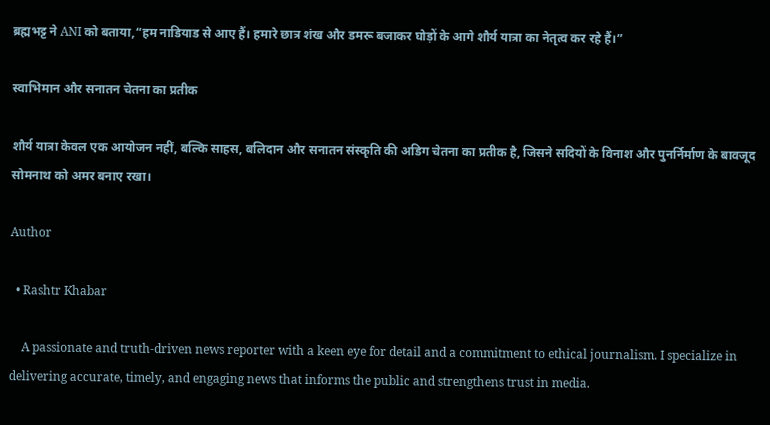ब्रह्मभट्ट ने ANI को बताया,“हम नाडियाड से आए हैं। हमारे छात्र शंख और डमरू बजाकर घोड़ों के आगे शौर्य यात्रा का नेतृत्व कर रहे हैं।”

स्वाभिमान और सनातन चेतना का प्रतीक

शौर्य यात्रा केवल एक आयोजन नहीं, बल्कि साहस, बलिदान और सनातन संस्कृति की अडिग चेतना का प्रतीक है, जिसने सदियों के विनाश और पुनर्निर्माण के बावजूद सोमनाथ को अमर बनाए रखा।

Author

  • Rashtr Khabar

    A passionate and truth-driven news reporter with a keen eye for detail and a commitment to ethical journalism. I specialize in delivering accurate, timely, and engaging news that informs the public and strengthens trust in media.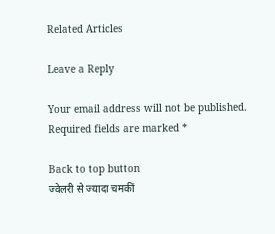Related Articles

Leave a Reply

Your email address will not be published. Required fields are marked *

Back to top button
ज्वेलरी से ज्यादा चमकीं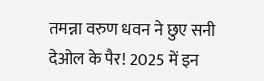तमन्ना वरुण धवन ने छुए सनी देओल के पैर! 2025 में इन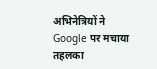अभिनेत्रियों ने Google पर मचाया तहलका